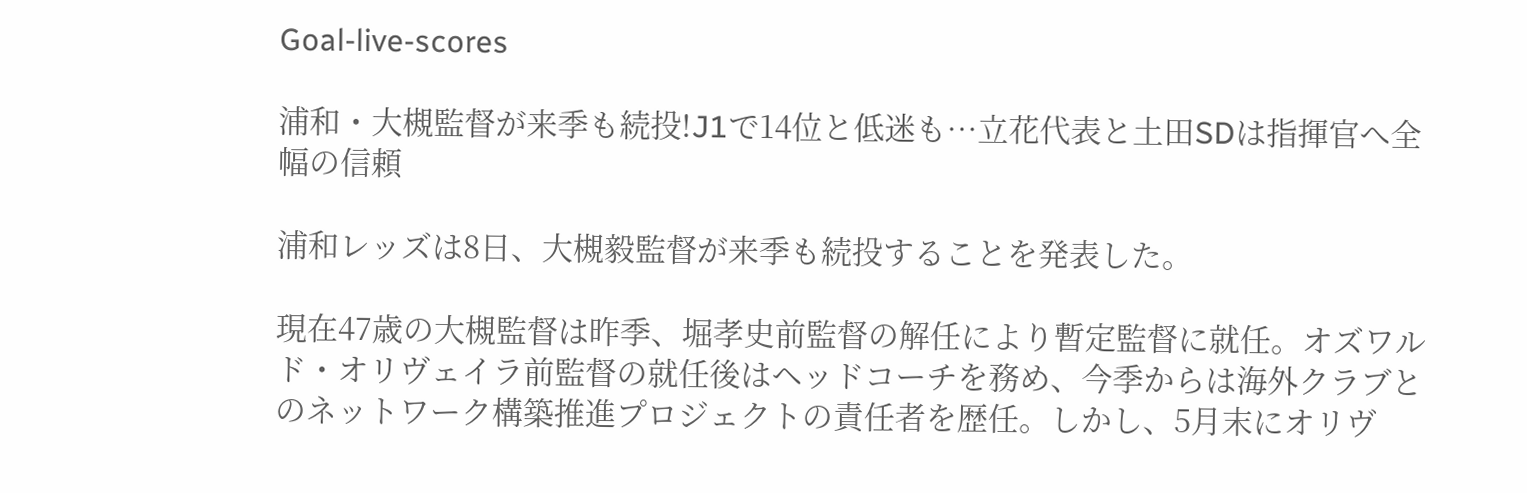Goal-live-scores

浦和・大槻監督が来季も続投!J1で14位と低迷も…立花代表と土田SDは指揮官へ全幅の信頼

浦和レッズは8日、大槻毅監督が来季も続投することを発表した。

現在47歳の大槻監督は昨季、堀孝史前監督の解任により暫定監督に就任。オズワルド・オリヴェイラ前監督の就任後はヘッドコーチを務め、今季からは海外クラブとのネットワーク構築推進プロジェクトの責任者を歴任。しかし、5月末にオリヴ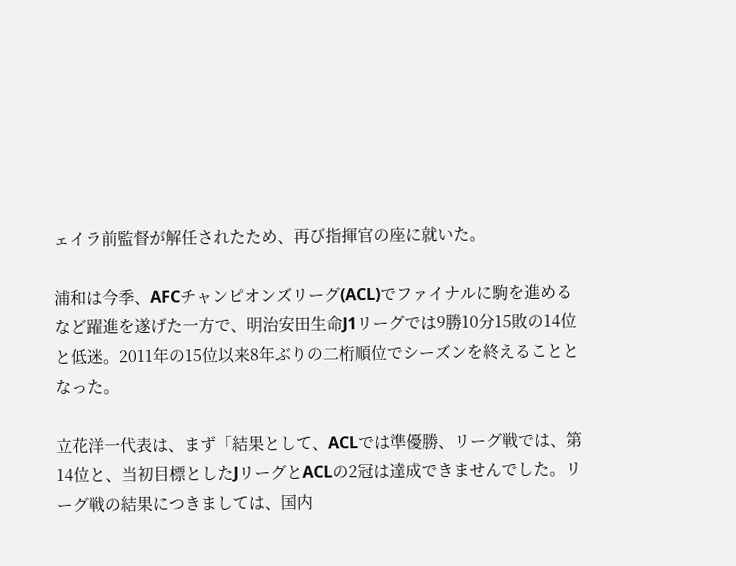ェイラ前監督が解任されたため、再び指揮官の座に就いた。

浦和は今季、AFCチャンピオンズリーグ(ACL)でファイナルに駒を進めるなど躍進を遂げた一方で、明治安田生命J1リーグでは9勝10分15敗の14位と低迷。2011年の15位以来8年ぶりの二桁順位でシーズンを終えることとなった。

立花洋一代表は、まず「結果として、ACLでは準優勝、リーグ戦では、第14位と、当初目標としたJリーグとACLの2冠は達成できませんでした。リーグ戦の結果につきましては、国内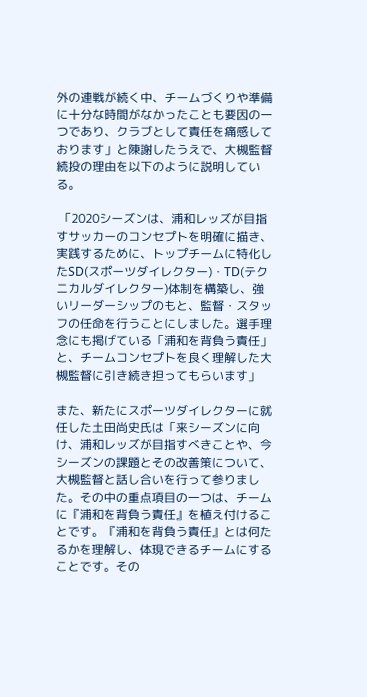外の連戦が続く中、チームづくりや準備に十分な時間がなかったことも要因の一つであり、クラブとして責任を痛感しております」と陳謝したうえで、大槻監督続投の理由を以下のように説明している。

 「2020シーズンは、浦和レッズが目指すサッカーのコンセプトを明確に描き、実践するために、トップチームに特化したSD(スポーツダイレクター)・TD(テクニカルダイレクター)体制を構築し、強いリーダーシップのもと、監督・スタッフの任命を行うことにしました。選手理念にも掲げている「浦和を背負う責任」と、チームコンセプトを良く理解した大槻監督に引き続き担ってもらいます」

また、新たにスポーツダイレクターに就任した土田尚史氏は「来シーズンに向け、浦和レッズが目指すべきことや、今シーズンの課題とその改善策について、大槻監督と話し合いを行って参りました。その中の重点項目の一つは、チームに『浦和を背負う責任』を植え付けることです。『浦和を背負う責任』とは何たるかを理解し、体現できるチームにすることです。その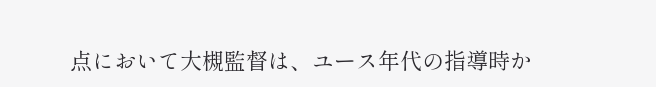点において大槻監督は、ユース年代の指導時か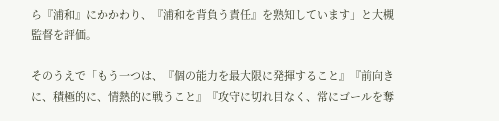ら『浦和』にかかわり、『浦和を背負う責任』を熟知しています」と大槻監督を評価。

そのうえで「もう一つは、『個の能力を最大限に発揮すること』『前向きに、積極的に、情熱的に戦うこと』『攻守に切れ目なく、常にゴールを奪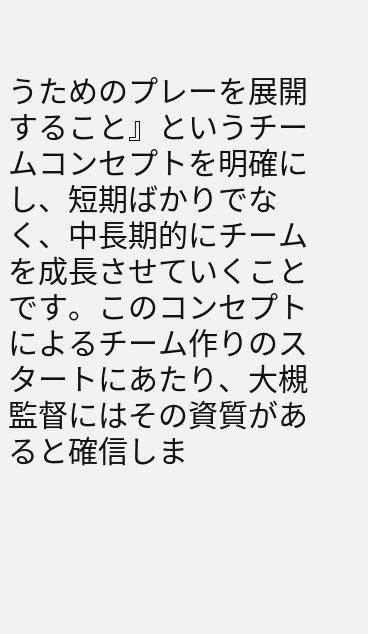うためのプレーを展開すること』というチームコンセプトを明確にし、短期ばかりでなく、中長期的にチームを成長させていくことです。このコンセプトによるチーム作りのスタートにあたり、大槻監督にはその資質があると確信しま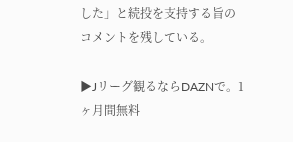した」と続投を支持する旨のコメントを残している。

▶Jリーグ観るならDAZNで。1ヶ月間無料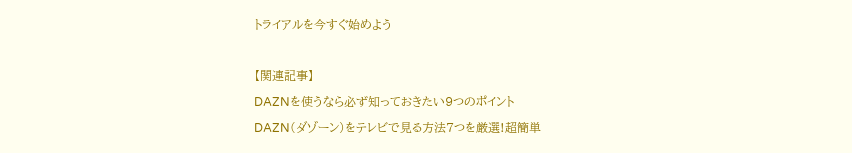トライアルを今すぐ始めよう

【関連記事】
DAZNを使うなら必ず知っておきたい9つのポイント
DAZN(ダゾーン)をテレビで見る方法7つを厳選!超簡単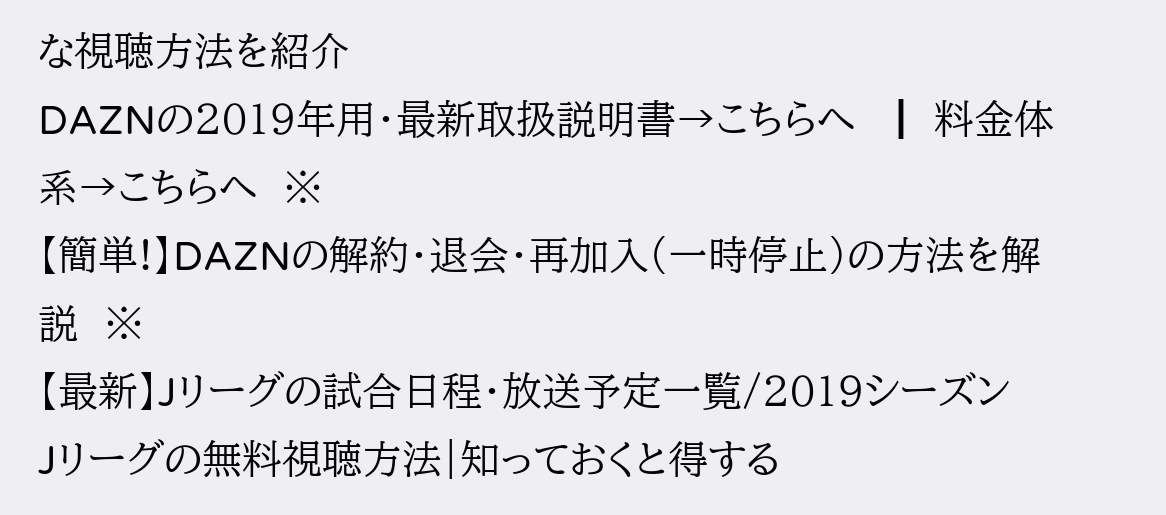な視聴方法を紹介
DAZNの2019年用・最新取扱説明書→こちらへ  ┃ 料金体系→こちらへ  ※
【簡単!】DAZNの解約・退会・再加入(一時停止)の方法を解説  ※
【最新】Jリーグの試合日程・放送予定一覧/2019シーズン
Jリーグの無料視聴方法|知っておくと得する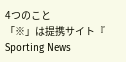4つのこと
「※」は提携サイト『 Sporting News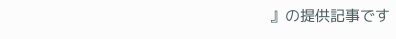』の提供記事です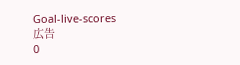Goal-live-scores
広告
0